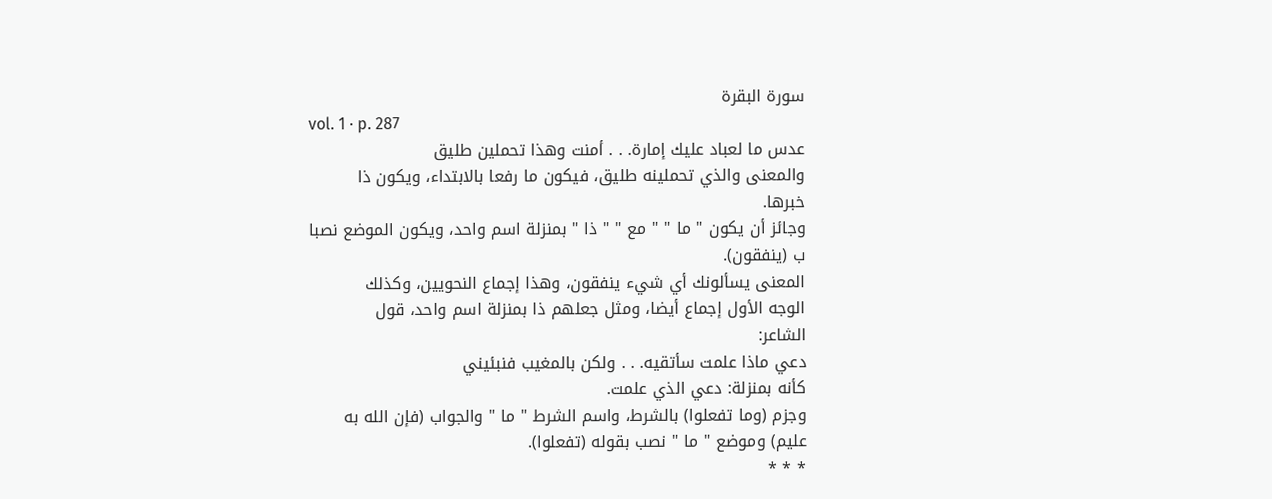سورة البقرة
vol. 1 · p. 287
عدس ما لعباد عليك إمارة. . . أمنت وهذا تحملين طليق
والمعنى والذي تحملينه طليق، فيكون ما رفعا بالابتداء، ويكون ذا
خبرها.
وجائز أن يكون " ما " " مع " " ذا " بمنزلة اسم واحد، ويكون الموضع نصبا
ب (ينفقون).
المعنى يسألونك أي شيء ينفقون، وهذا إجماع النحويين، وكذلك
الوجه الأول إجماع أيضا، ومثل جعلهم ذا بمنزلة اسم واحد، قول
الشاعر:
دعي ماذا علمت سأتقيه. . . ولكن بالمغيب فنبئيني
كأنه بمنزلة: دعي الذي علمت.
وجزم (وما تفعلوا) بالشرط، واسم الشرط " ما " والجواب (فإن الله به
عليم) وموضع " ما " نصب بقوله (تفعلوا).
* * *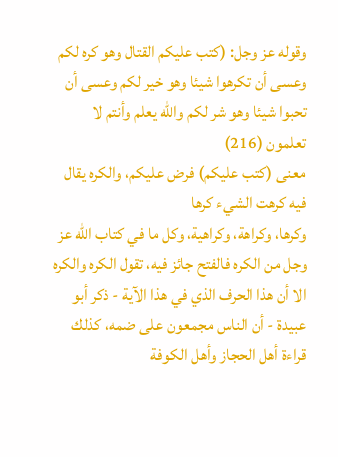وقوله عز وجل: (كتب عليكم القتال وهو كره لكم وعسى أن تكرهوا شيئا وهو خير لكم وعسى أن تحبوا شيئا وهو شر لكم والله يعلم وأنتم لا تعلمون (216)
معنى (كتب عليكم) فرض عليكم، والكره يقال فيه كرهت الشيء كرها
وكرها، وكراهة، وكراهية، وكل ما في كتاب الله عز وجل من الكره فالفتح جائز فيه، تقول الكره والكره الا أن هذا الحرف الذي في هذا الآية - ذكر أبو عبيدة - أن الناس مجمعون على ضمه، كذلك قراءة أهل الحجاز وأهل الكوفة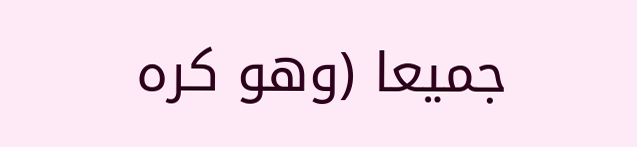جميعا (وهو كره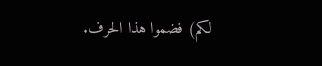لكم) فضموا هذا الحرف.